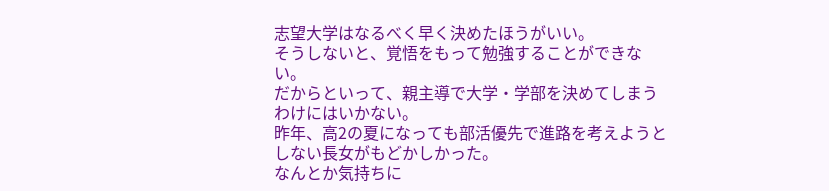志望大学はなるべく早く決めたほうがいい。
そうしないと、覚悟をもって勉強することができない。
だからといって、親主導で大学・学部を決めてしまうわけにはいかない。
昨年、高2の夏になっても部活優先で進路を考えようとしない長女がもどかしかった。
なんとか気持ちに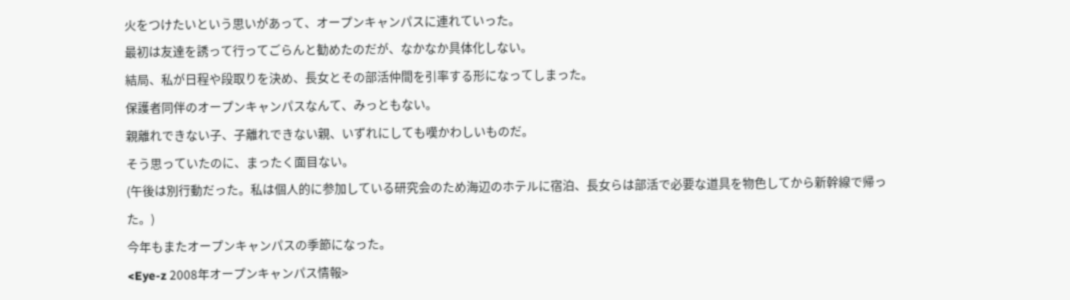火をつけたいという思いがあって、オープンキャンパスに連れていった。
最初は友達を誘って行ってごらんと勧めたのだが、なかなか具体化しない。
結局、私が日程や段取りを決め、長女とその部活仲間を引率する形になってしまった。
保護者同伴のオープンキャンパスなんて、みっともない。
親離れできない子、子離れできない親、いずれにしても嘆かわしいものだ。
そう思っていたのに、まったく面目ない。
(午後は別行動だった。私は個人的に参加している研究会のため海辺のホテルに宿泊、長女らは部活で必要な道具を物色してから新幹線で帰った。)
今年もまたオープンキャンパスの季節になった。
<Eye-z 2008年オープンキャンパス情報>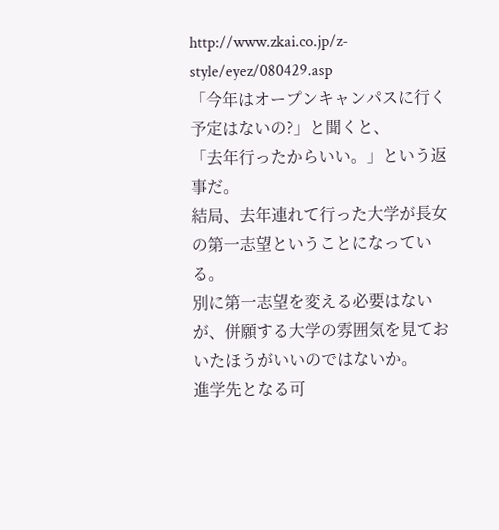http://www.zkai.co.jp/z-style/eyez/080429.asp
「今年はオープンキャンパスに行く予定はないの?」と聞くと、
「去年行ったからいい。」という返事だ。
結局、去年連れて行った大学が長女の第一志望ということになっている。
別に第一志望を変える必要はないが、併願する大学の雰囲気を見ておいたほうがいいのではないか。
進学先となる可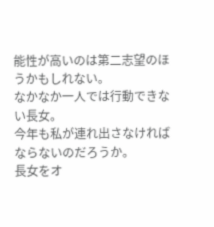能性が高いのは第二志望のほうかもしれない。
なかなか一人では行動できない長女。
今年も私が連れ出さなければならないのだろうか。
長女をオ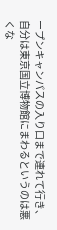ープンキャンパスの入り口まで連れて行き、自分は東京国立博物館にまわるというのは悪くな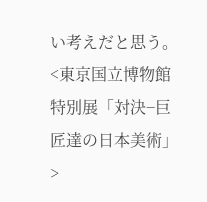い考えだと思う。
<東京国立博物館特別展「対決−巨匠達の日本美術」>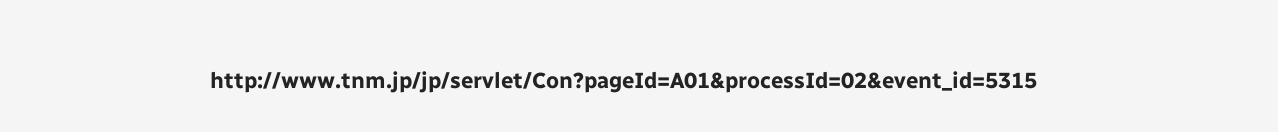http://www.tnm.jp/jp/servlet/Con?pageId=A01&processId=02&event_id=5315